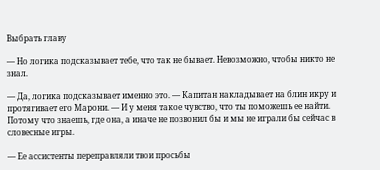Выбрать главу

— Но логика подсказывает тебе, что так не бывает. Невозможно, чтобы никто не знал.

— Да, логика подсказывает именно это. — Капитан накладывает на блин икру и протягивает его Марони. — И у меня такое чувство, что ты поможешь ее найти. Потому что знаешь, где она, а иначе не позвонил бы и мы не играли бы сейчас в словесные игры.

— Ее ассистенты переправляли твои просьбы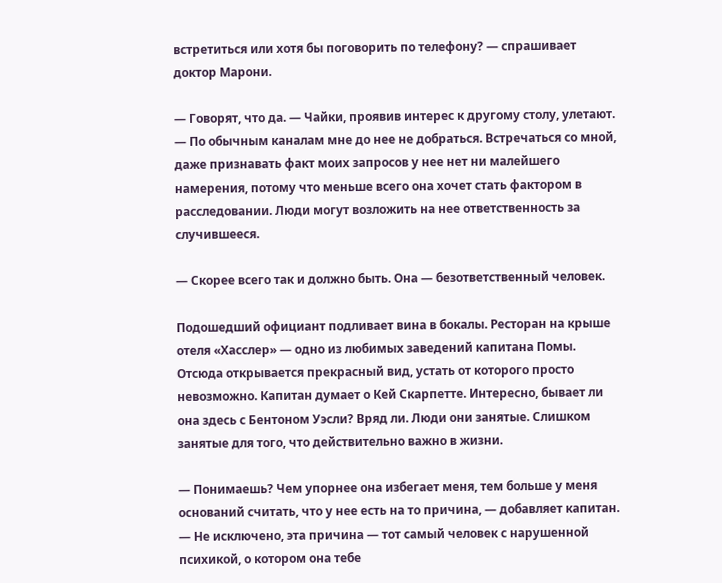встретиться или хотя бы поговорить по телефону? — спрашивает доктор Марони.

— Говорят, что да. — Чайки, проявив интерес к другому столу, улетают. — По обычным каналам мне до нее не добраться. Встречаться со мной, даже признавать факт моих запросов у нее нет ни малейшего намерения, потому что меньше всего она хочет стать фактором в расследовании. Люди могут возложить на нее ответственность за случившееся.

— Скорее всего так и должно быть. Она — безответственный человек.

Подошедший официант подливает вина в бокалы. Ресторан на крыше отеля «Хасслер» — одно из любимых заведений капитана Помы. Отсюда открывается прекрасный вид, устать от которого просто невозможно. Капитан думает о Кей Скарпетте. Интересно, бывает ли она здесь с Бентоном Уэсли? Вряд ли. Люди они занятые. Слишком занятые для того, что действительно важно в жизни.

— Понимаешь? Чем упорнее она избегает меня, тем больше у меня оснований считать, что у нее есть на то причина, — добавляет капитан. — Не исключено, эта причина — тот самый человек с нарушенной психикой, о котором она тебе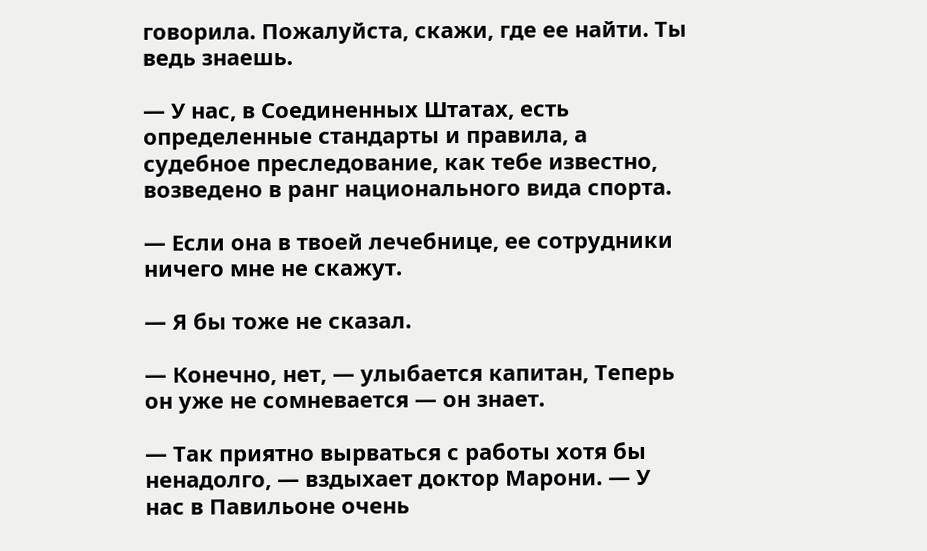говорила. Пожалуйста, скажи, где ее найти. Ты ведь знаешь.

— У нас, в Соединенных Штатах, есть определенные стандарты и правила, а судебное преследование, как тебе известно, возведено в ранг национального вида спорта.

— Если она в твоей лечебнице, ее сотрудники ничего мне не скажут.

— Я бы тоже не сказал.

— Конечно, нет, — улыбается капитан, Теперь он уже не сомневается — он знает.

— Так приятно вырваться с работы хотя бы ненадолго, — вздыхает доктор Марони. — У нас в Павильоне очень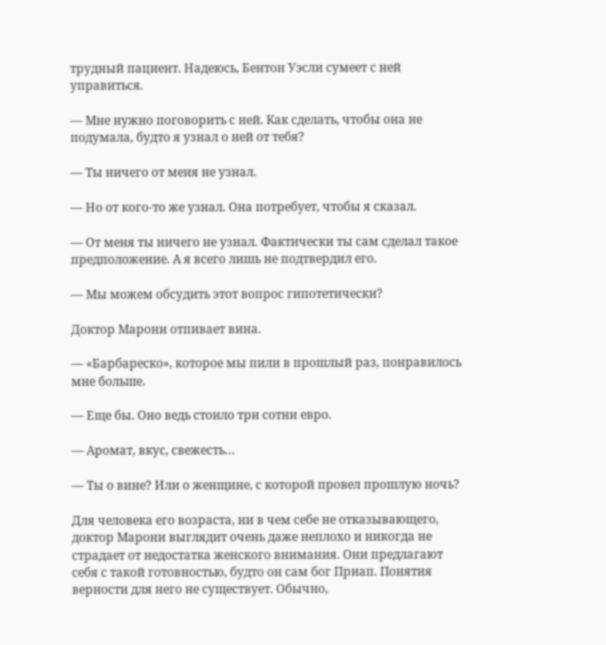трудный пациент. Надеюсь, Бентон Уэсли сумеет с ней управиться.

— Мне нужно поговорить с ней. Как сделать, чтобы она не подумала, будто я узнал о ней от тебя?

— Ты ничего от меня не узнал.

— Но от кого-то же узнал. Она потребует, чтобы я сказал.

— От меня ты ничего не узнал. Фактически ты сам сделал такое предположение. А я всего лишь не подтвердил его.

— Мы можем обсудить этот вопрос гипотетически?

Доктор Марони отпивает вина.

— «Барбареско», которое мы пили в прошлый раз, понравилось мне больше.

— Еще бы. Оно ведь стоило три сотни евро.

— Аромат, вкус, свежесть…

— Ты о вине? Или о женщине, с которой провел прошлую ночь?

Для человека его возраста, ни в чем себе не отказывающего, доктор Марони выглядит очень даже неплохо и никогда не страдает от недостатка женского внимания. Они предлагают себя с такой готовностью, будто он сам бог Приап. Понятия верности для него не существует. Обычно,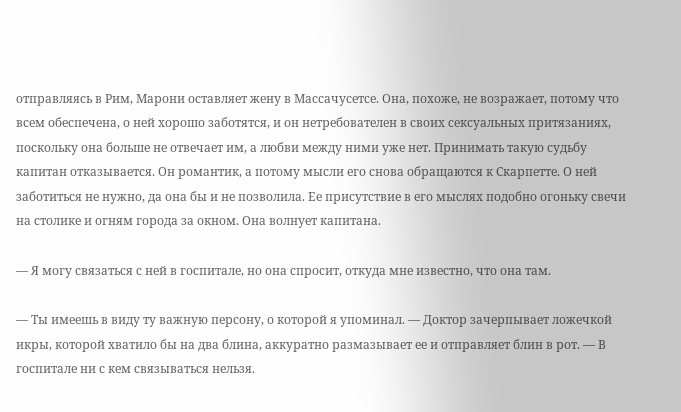отправляясь в Рим, Марони оставляет жену в Массачусетсе. Она, похоже, не возражает, потому что всем обеспечена, о ней хорошо заботятся, и он нетребователен в своих сексуальных притязаниях, поскольку она больше не отвечает им, а любви между ними уже нет. Принимать такую судьбу капитан отказывается. Он романтик, а потому мысли его снова обращаются к Скарпетте. О ней заботиться не нужно, да она бы и не позволила. Ее присутствие в его мыслях подобно огоньку свечи на столике и огням города за окном. Она волнует капитана.

— Я могу связаться с ней в госпитале, но она спросит, откуда мне известно, что она там.

— Ты имеешь в виду ту важную персону, о которой я упоминал. — Доктор зачерпывает ложечкой икры, которой хватило бы на два блина, аккуратно размазывает ее и отправляет блин в рот. — В госпитале ни с кем связываться нельзя.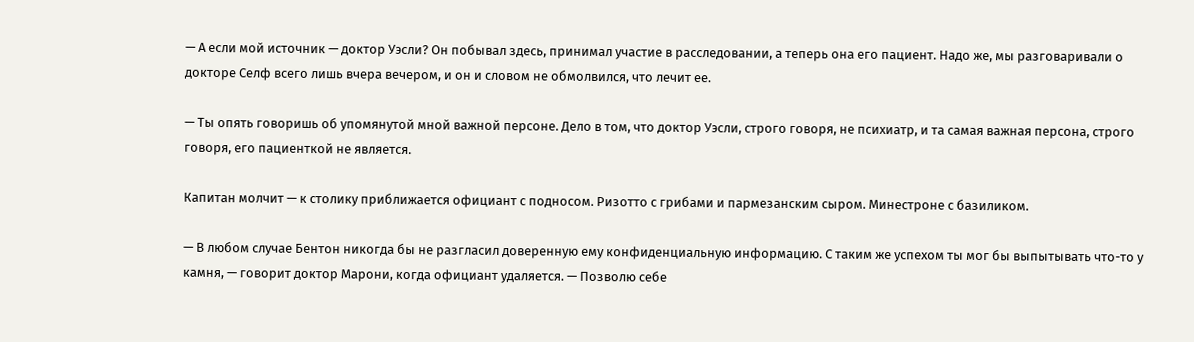— А если мой источник — доктор Уэсли? Он побывал здесь, принимал участие в расследовании, а теперь она его пациент. Надо же, мы разговаривали о докторе Селф всего лишь вчера вечером, и он и словом не обмолвился, что лечит ее.

— Ты опять говоришь об упомянутой мной важной персоне. Дело в том, что доктор Уэсли, строго говоря, не психиатр, и та самая важная персона, строго говоря, его пациенткой не является.

Капитан молчит — к столику приближается официант с подносом. Ризотто с грибами и пармезанским сыром. Минестроне с базиликом.

— В любом случае Бентон никогда бы не разгласил доверенную ему конфиденциальную информацию. С таким же успехом ты мог бы выпытывать что-то у камня, — говорит доктор Марони, когда официант удаляется. — Позволю себе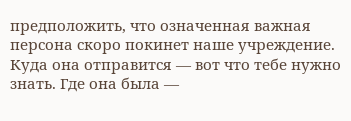предположить, что означенная важная персона скоро покинет наше учреждение. Куда она отправится — вот что тебе нужно знать. Где она была —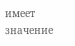имеет значение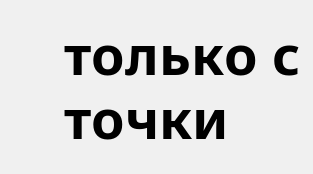только с точки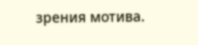зрения мотива.